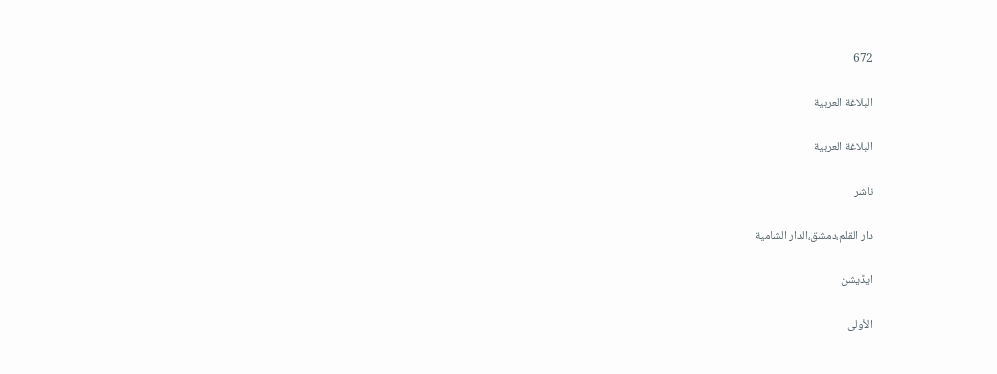672

البلاغة العربية

البلاغة العربية

ناشر

دار القلم،دمشق،الدار الشامية

ایڈیشن

الأولى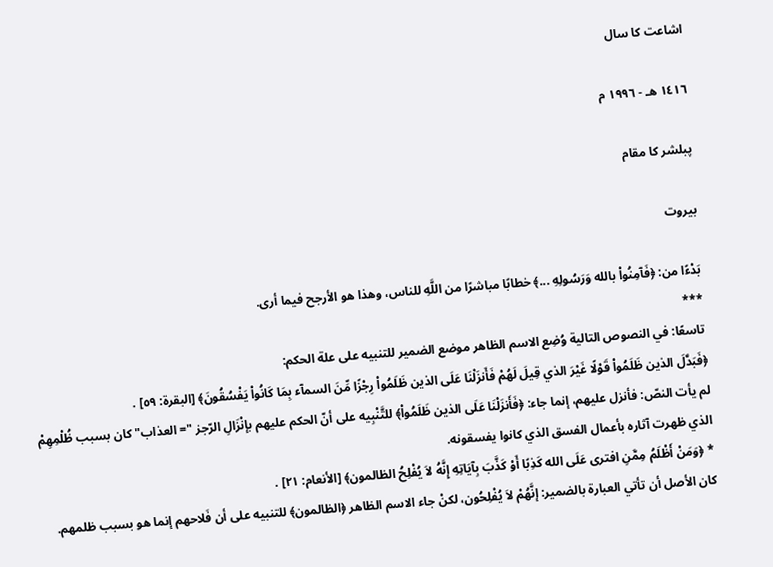اشاعت کا سال

١٤١٦ هـ - ١٩٩٦ م

پبلشر کا مقام

بيروت

بَدْءًا من: ﴿فَآمِنُواْ بالله وَرَسُولِهِ ...﴾ خطابًا مباشرًا من اللَّهِ للناس، وهذا هو الأرجح فيما أرى.
***
تاسعًا: في النصوص التالية وُضِع الاسم الظاهر موضع الضمير للتنبيه على علة الحكم:
﴿فَبَدَّلَ الذين ظَلَمُواْ قَوْلًا غَيْرَ الذي قِيلَ لَهُمْ فَأَنزَلْنَا عَلَى الذين ظَلَمُواْ رِجْزًا مِّنَ السمآء بِمَا كَانُواْ يَفْسُقُونَ﴾ [البقرة: ٥٩] .
لم يأت النصّ: فأنزل عليهم، إنما جاء: ﴿فَأَنزَلْنَا عَلَى الذين ظَلَمُواْ﴾ للتَّنْبِيه على أنّ الحكم عليهم بإنْزَالِ الرّجز "= العذاب" كان بسبب ظُلْمِهِمْ الذي ظهرت آثاره بأعمال الفسق الذي كانوا يفسقونه.
* ﴿وَمَنْ أَظْلَمُ مِمَّنِ افترى عَلَى الله كَذِبًا أَوْ كَذَّبَ بِآيَاتِهِ إِنَّهُ لاَ يُفْلِحُ الظالمون﴾ [الأنعام: ٢١] .
كان الأصل أن تأتي العبارة بالضمير: إنَّهُمْ لاَ يُفْلِحُون، لكنْ جاء الاسم الظاهر ﴿الظالمون﴾ للتنبيه على أن فَلاحهم إنما هو بسبب ظلمهم.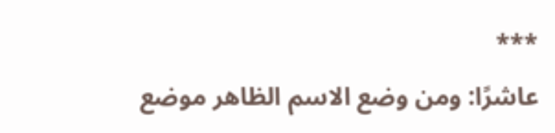***
عاشرًا: ومن وضع الاسم الظاهر موضع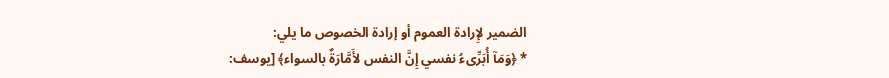الضمير لإِرادة العموم أو إرادة الخصوص ما يلي:
* ﴿وَمَآ أُبَرِّىءُ نفسي إِنَّ النفس لأَمَّارَةٌ بالسواء﴾ [يوسف: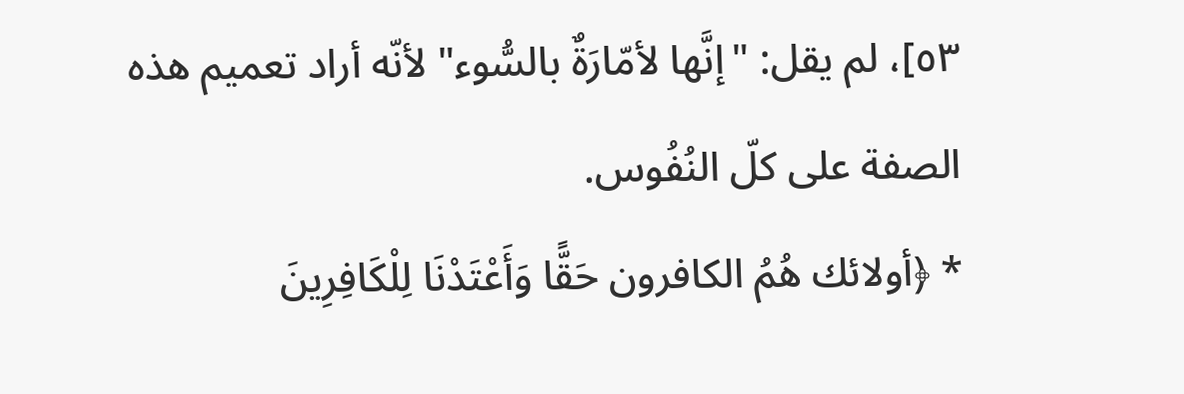٥٣]، لم يقل: "إنَّها لأمّارَةٌ بالسُّوء" لأنّه أراد تعميم هذه الصفة على كلّ النُفُوس.
* ﴿أولائك هُمُ الكافرون حَقًّا وَأَعْتَدْنَا لِلْكَافِرِينَ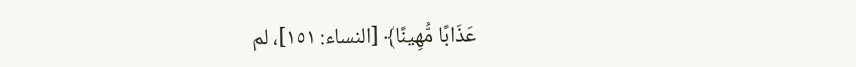عَذَابًا مُّهِينًا﴾ [النساء: ١٥١]، لم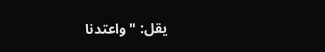يقل: "واعتدنا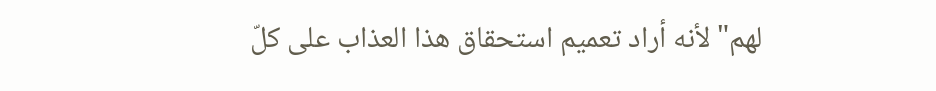لهم" لأنه أراد تعميم استحقاق هذا العذاب على كلّ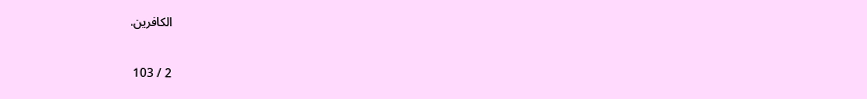الكافرين.

2 / 103